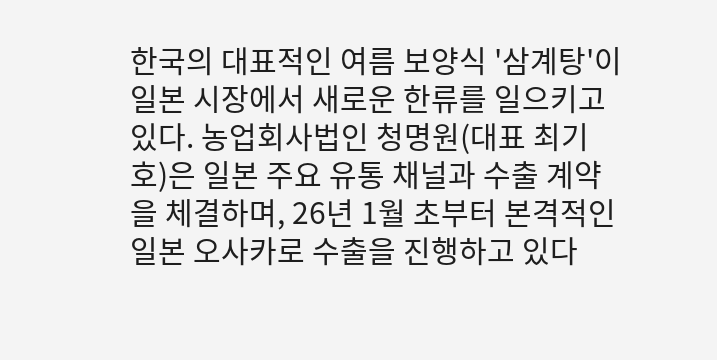한국의 대표적인 여름 보양식 '삼계탕'이 일본 시장에서 새로운 한류를 일으키고 있다. 농업회사법인 청명원(대표 최기호)은 일본 주요 유통 채널과 수출 계약을 체결하며, 26년 1월 초부터 본격적인 일본 오사카로 수출을 진행하고 있다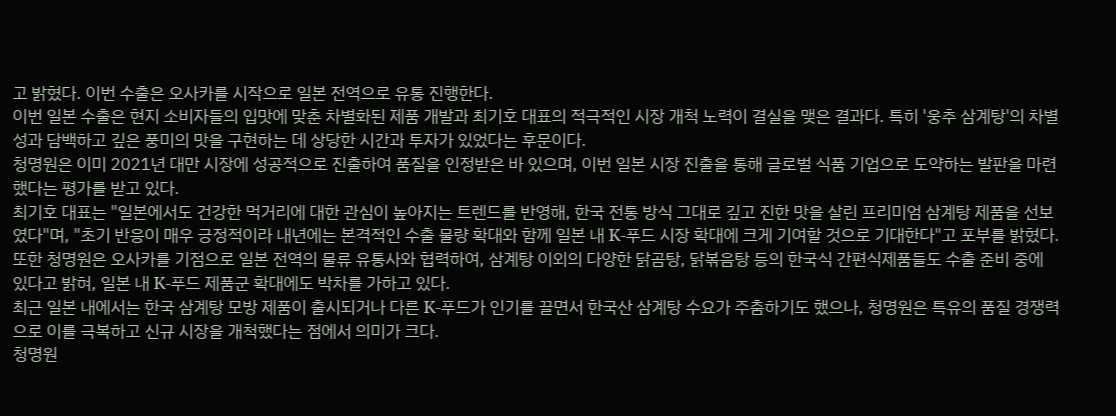고 밝혔다. 이번 수출은 오사카를 시작으로 일본 전역으로 유통 진행한다.
이번 일본 수출은 현지 소비자들의 입맛에 맞춘 차별화된 제품 개발과 최기호 대표의 적극적인 시장 개척 노력이 결실을 맺은 결과다. 특히 '웅추 삼계탕'의 차별성과 담백하고 깊은 풍미의 맛을 구현하는 데 상당한 시간과 투자가 있었다는 후문이다.
청명원은 이미 2021년 대만 시장에 성공적으로 진출하여 품질을 인정받은 바 있으며, 이번 일본 시장 진출을 통해 글로벌 식품 기업으로 도약하는 발판을 마련했다는 평가를 받고 있다.
최기호 대표는 "일본에서도 건강한 먹거리에 대한 관심이 높아지는 트렌드를 반영해, 한국 전통 방식 그대로 깊고 진한 맛을 살린 프리미엄 삼계탕 제품을 선보였다"며, "초기 반응이 매우 긍정적이라 내년에는 본격적인 수출 물량 확대와 함께 일본 내 K-푸드 시장 확대에 크게 기여할 것으로 기대한다"고 포부를 밝혔다.
또한 청명원은 오사카를 기점으로 일본 전역의 물류 유통사와 협력하여, 삼계탕 이외의 다양한 닭곰탕, 닭볶음탕 등의 한국식 간편식제품들도 수출 준비 중에 있다고 밝혀, 일본 내 K-푸드 제품군 확대에도 박차를 가하고 있다.
최근 일본 내에서는 한국 삼계탕 모방 제품이 출시되거나 다른 K-푸드가 인기를 끌면서 한국산 삼계탕 수요가 주춤하기도 했으나, 청명원은 특유의 품질 경쟁력으로 이를 극복하고 신규 시장을 개척했다는 점에서 의미가 크다.
청명원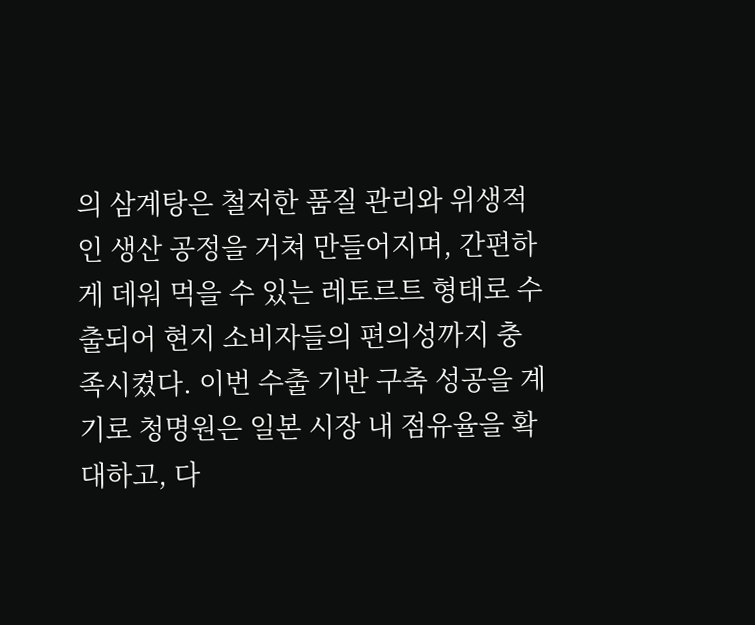의 삼계탕은 철저한 품질 관리와 위생적인 생산 공정을 거쳐 만들어지며, 간편하게 데워 먹을 수 있는 레토르트 형태로 수출되어 현지 소비자들의 편의성까지 충족시켰다. 이번 수출 기반 구축 성공을 계기로 청명원은 일본 시장 내 점유율을 확대하고, 다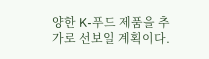양한 K-푸드 제품을 추가로 선보일 계획이다.